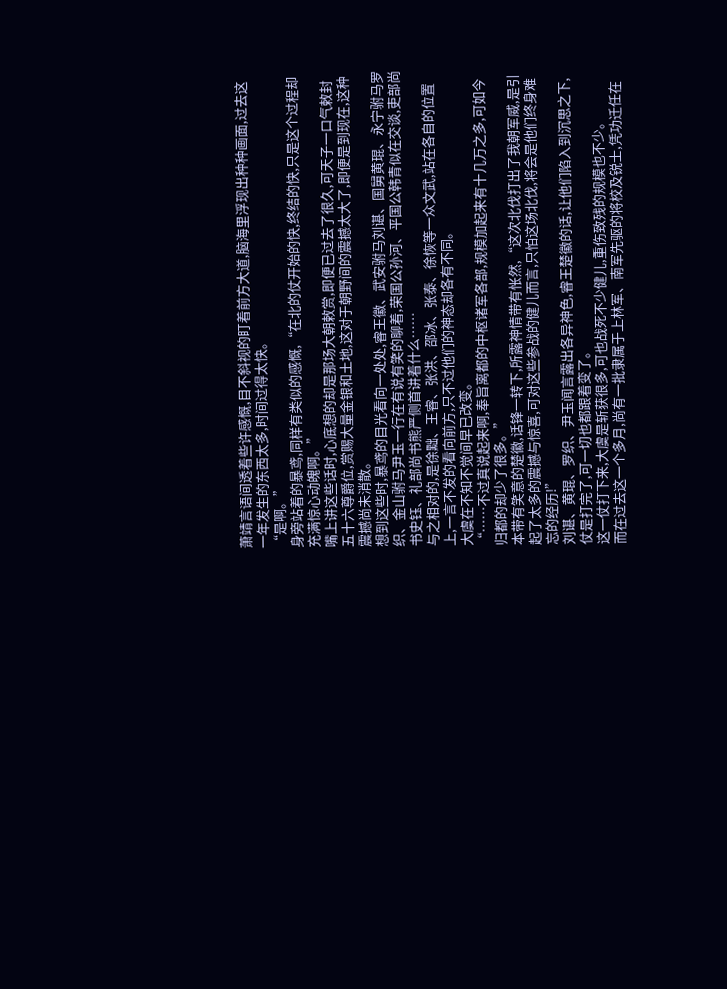萧靖言语间透着些许感慨,目不斜视的盯着前方大道,脑海里浮现出种种画面,过去这一年发生的东西太多,时间过得太快。
“是啊。”
身旁站着的暴鸢,同样有类似的感慨,“在北的仗开始的快,终结的快,只是这个过程却充满惊心动魄啊。”
嘴上讲这些话时,心底想的却是那场大朝敕赏,即便已过去了很久,可天子一口气敕封五十六尊爵位,赏赐大量金银和土地,这对于朝野间的震撼太大了,即便是到现在,这种震撼尚未消散。
想到这些时,暴鸢的目光看向一处处,睿王徽、武安驸马刘谌、国舅黄琨、永宁驸马罗织、金山驸马尹玉一行在有说有笑的聊着,荣国公孙河、平国公韩青似在交谈,吏部尚书史钰、礼部尚书熊严侧首讲着什么……
与之相对的,是徐黜、王睿、张洪、邵冰、张泰、徐恢等一众文武,站在各自的位置上,一言不发的看向前方,只不过他们的神态却各有不同。
大虞在不知不觉间早已改变。
“……不过真说起来啊,奉旨离都的中枢诸军各部,规模加起来有十几万之多,可如今归都的却少了很多。”
本带有笑意的楚徽,话锋一转下,所露神情带有怅然,“这次北伐打出了我朝军威,是引起了太多的震撼与惊喜,可对这些参战的健儿而言,只怕这场北伐,将会是他们终身难忘的经历!”
刘谌、黄琨、罗织、尹玉闻言露出各异神色,睿王楚徽的话,让他们陷入到沉思之下,仗是打完了,可一切也都跟着变了。
这一仗打下来,大虞是斩获很多,可也战死不少健儿,重伤致残的规模也不少。
而在过去这一个多月,尚有一批隶属于上林军、南军先驱的将校及锐士,凭功迁任在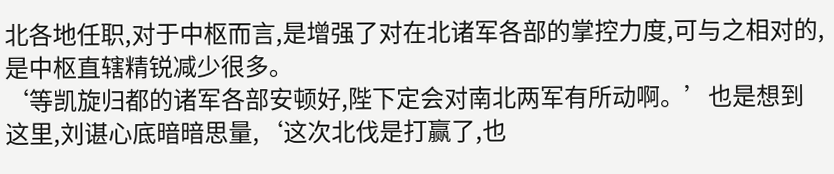北各地任职,对于中枢而言,是增强了对在北诸军各部的掌控力度,可与之相对的,是中枢直辖精锐减少很多。
‘等凯旋归都的诸军各部安顿好,陛下定会对南北两军有所动啊。’也是想到这里,刘谌心底暗暗思量,‘这次北伐是打赢了,也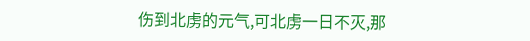伤到北虏的元气,可北虏一日不灭,那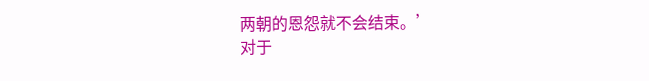两朝的恩怨就不会结束。’
对于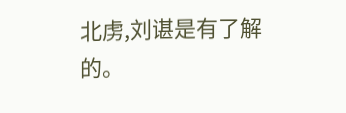北虏,刘谌是有了解的。